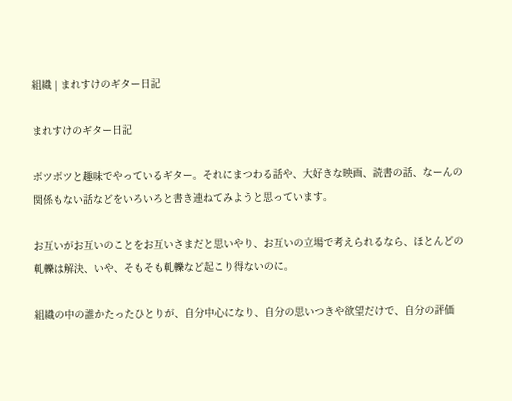組織 | まれすけのギター日記

まれすけのギター日記

ボツボツと趣味でやっているギター。それにまつわる話や、大好きな映画、読書の話、なーんの関係もない話などをいろいろと書き連ねてみようと思っています。

お互いがお互いのことをお互いさまだと思いやり、お互いの立場で考えられるなら、ほとんどの軋轢は解決、いや、そもそも軋轢など起こり得ないのに。

組織の中の誰かたったひとりが、自分中心になり、自分の思いつきや欲望だけで、自分の評価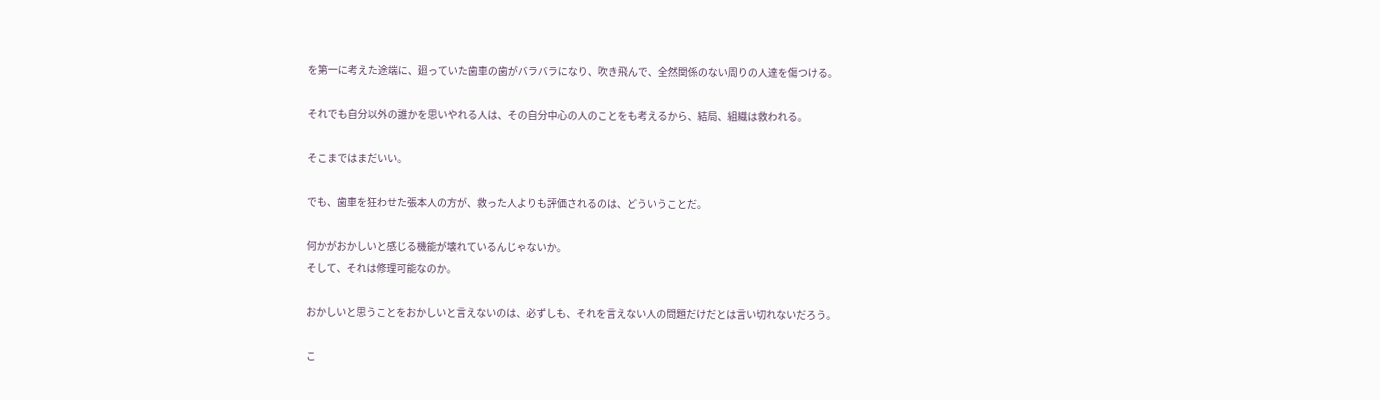を第一に考えた途端に、廻っていた歯車の歯がバラバラになり、吹き飛んで、全然関係のない周りの人達を傷つける。

それでも自分以外の誰かを思いやれる人は、その自分中心の人のことをも考えるから、結局、組織は救われる。

そこまではまだいい。

でも、歯車を狂わせた張本人の方が、救った人よりも評価されるのは、どういうことだ。

何かがおかしいと感じる機能が壊れているんじゃないか。
そして、それは修理可能なのか。

おかしいと思うことをおかしいと言えないのは、必ずしも、それを言えない人の問題だけだとは言い切れないだろう。

こ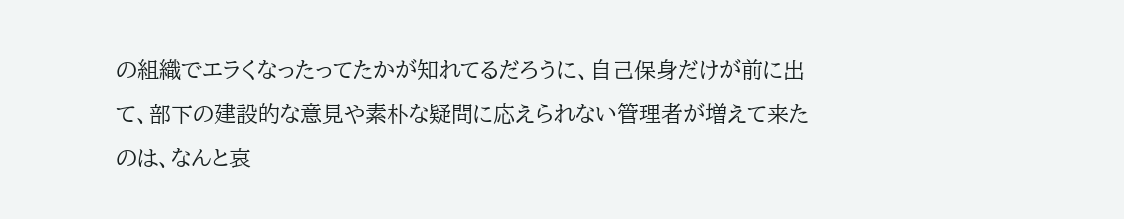の組織でエラくなったってたかが知れてるだろうに、自己保身だけが前に出て、部下の建設的な意見や素朴な疑問に応えられない管理者が増えて来たのは、なんと哀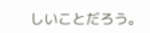しいことだろう。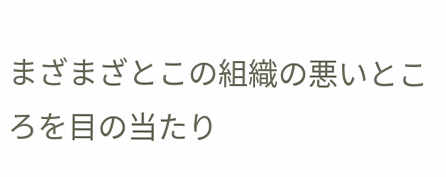まざまざとこの組織の悪いところを目の当たり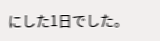にした1日でした。